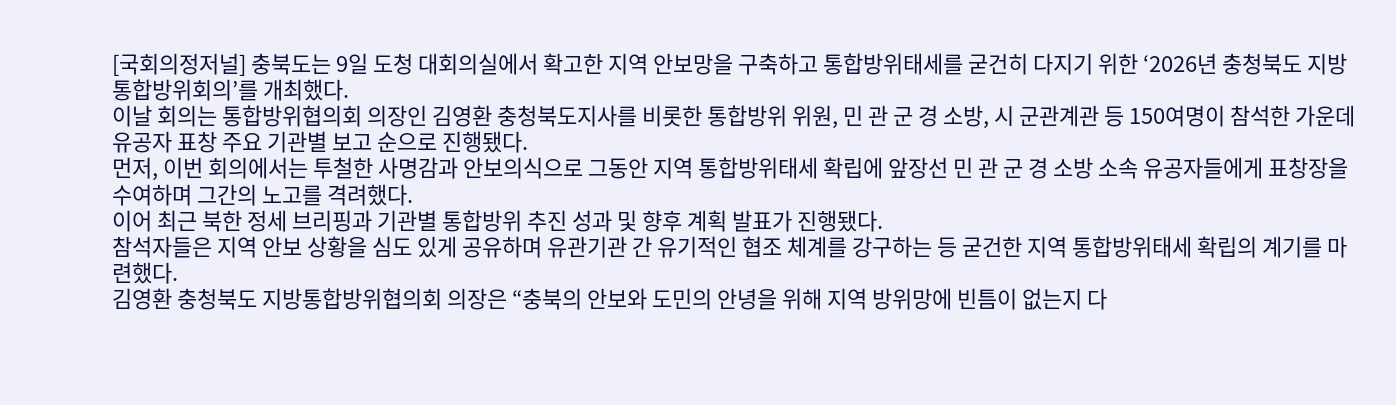[국회의정저널] 충북도는 9일 도청 대회의실에서 확고한 지역 안보망을 구축하고 통합방위태세를 굳건히 다지기 위한 ‘2026년 충청북도 지방통합방위회의’를 개최했다.
이날 회의는 통합방위협의회 의장인 김영환 충청북도지사를 비롯한 통합방위 위원, 민 관 군 경 소방, 시 군관계관 등 150여명이 참석한 가운데 유공자 표창 주요 기관별 보고 순으로 진행됐다.
먼저, 이번 회의에서는 투철한 사명감과 안보의식으로 그동안 지역 통합방위태세 확립에 앞장선 민 관 군 경 소방 소속 유공자들에게 표창장을 수여하며 그간의 노고를 격려했다.
이어 최근 북한 정세 브리핑과 기관별 통합방위 추진 성과 및 향후 계획 발표가 진행됐다.
참석자들은 지역 안보 상황을 심도 있게 공유하며 유관기관 간 유기적인 협조 체계를 강구하는 등 굳건한 지역 통합방위태세 확립의 계기를 마련했다.
김영환 충청북도 지방통합방위협의회 의장은 “충북의 안보와 도민의 안녕을 위해 지역 방위망에 빈틈이 없는지 다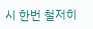시 한번 철저히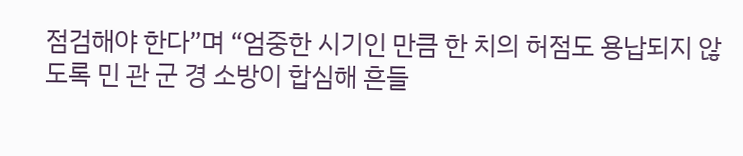점검해야 한다”며 “엄중한 시기인 만큼 한 치의 허점도 용납되지 않도록 민 관 군 경 소방이 합심해 흔들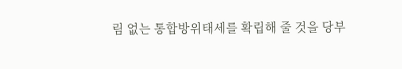림 없는 통합방위태세를 확립해 줄 것을 당부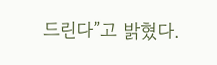드린다”고 밝혔다.